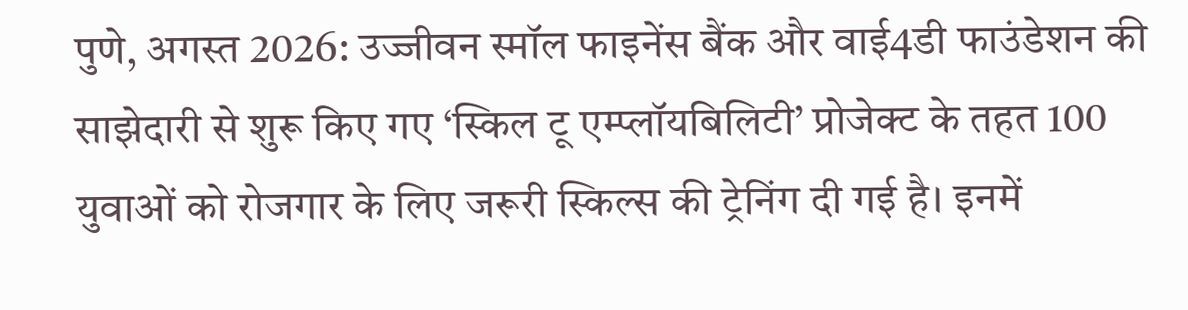पुणे, अगस्त 2026: उज्जीवन स्मॉल फाइनेंस बैंक और वाई4डी फाउंडेशन की साझेदारी से शुरू किए गए ‘स्किल टू एम्प्लॉयबिलिटी’ प्रोजेक्ट के तहत 100 युवाओं को रोजगार के लिए जरूरी स्किल्स की ट्रेनिंग दी गई है। इनमें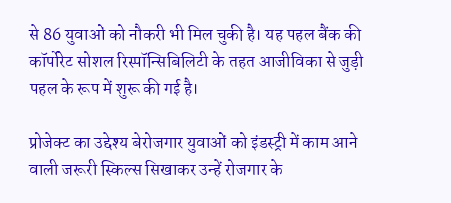से 86 युवाओं को नौकरी भी मिल चुकी है। यह पहल बैंक की कॉर्पोरेट सोशल रिस्पॉन्सिबिलिटी के तहत आजीविका से जुड़ी पहल के रूप में शुरू की गई है।

प्रोजेक्ट का उद्देश्य बेरोजगार युवाओं को इंडस्ट्री में काम आने वाली जरूरी स्किल्स सिखाकर उन्हें रोजगार के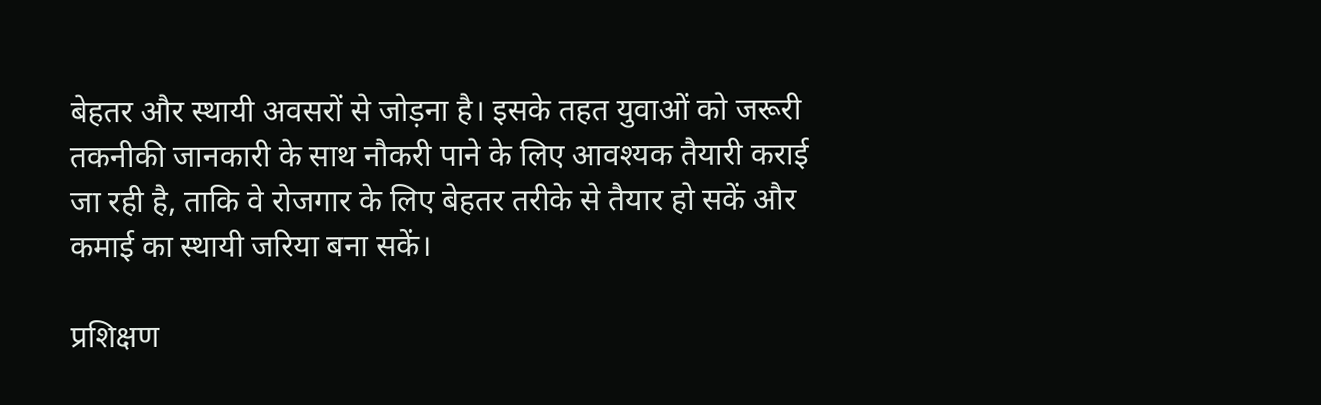बेहतर और स्थायी अवसरों से जोड़ना है। इसके तहत युवाओं को जरूरी तकनीकी जानकारी के साथ नौकरी पाने के लिए आवश्यक तैयारी कराई जा रही है, ताकि वे रोजगार के लिए बेहतर तरीके से तैयार हो सकें और कमाई का स्थायी जरिया बना सकें।

प्रशिक्षण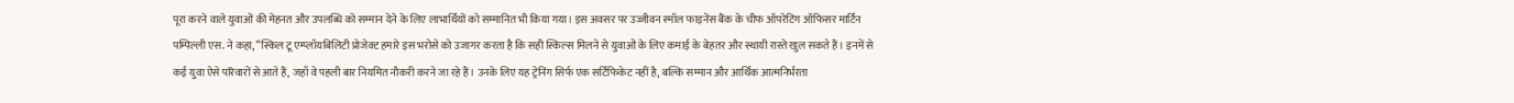पूरा करने वाले युवाओं की मेहनत और उपलब्धि को सम्मान देने के लिए लाभार्थियों को सम्मानित भी किया गया। इस अवसर पर उज्जीवन स्मॉल फाइनेंस बैंक के चीफ ऑपरेटिंग ऑफिसर मार्टिन पम्पिल्ली एस. ने कहा, “स्किल टू एम्प्लॉयबिलिटी प्रोजेक्ट हमारे इस भरोसे को उजागर करता है कि सही स्किल्स मिलने से युवाओं के लिए कमाई के बेहतर और स्थायी रास्ते खुल सकते हैं। इनमें से कई युवा ऐसे परिवारों से आते हैं, जहाँ वे पहली बार नियमित नौकरी करने जा रहे हैं। उनके लिए यह ट्रेनिंग सिर्फ एक सर्टिफिकेट नहीं है, बल्कि सम्मान और आर्थिक आत्मनिर्भरता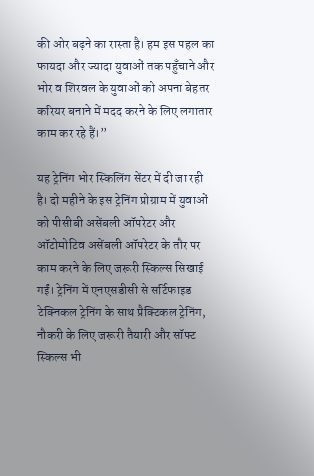की ओर बढ़ने का रास्ता है। हम इस पहल का फायदा और ज्यादा युवाओं तक पहुँचाने और भोर व शिरवल के युवाओं को अपना बेहतर करियर बनाने में मदद करने के लिए लगातार काम कर रहे हैं।”

यह ट्रेनिंग भोर स्किलिंग सेंटर में दी जा रही है। दो महीने के इस ट्रेनिंग प्रोग्राम में युवाओं को पीसीबी असेंबली ऑपरेटर और ऑटोमोटिव असेंबली ऑपरेटर के तौर पर काम करने के लिए जरूरी स्किल्स सिखाई गईं। ट्रेनिंग में एनएसडीसी से सर्टिफाइड टेक्निकल ट्रेनिंग के साथ प्रैक्टिकल ट्रेनिंग, नौकरी के लिए जरूरी तैयारी और सॉफ्ट स्किल्स भी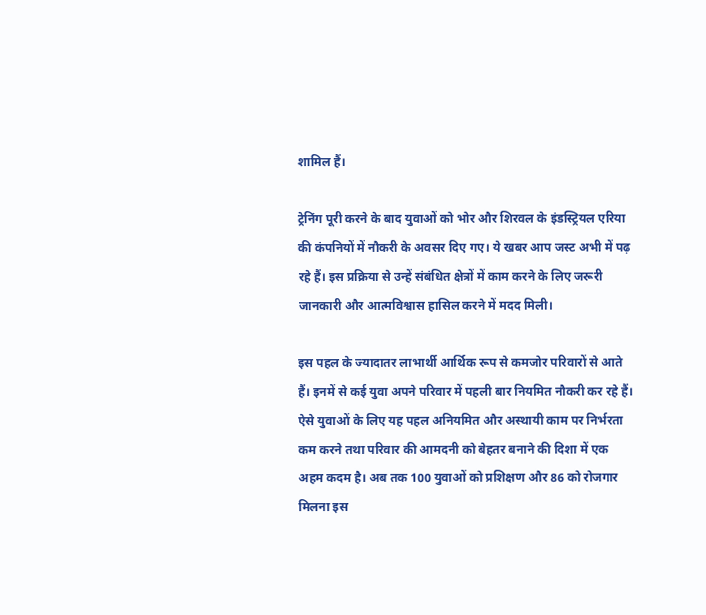शामिल हैं।

ट्रेनिंग पूरी करने के बाद युवाओं को भोर और शिरवल के इंडस्ट्रियल एरिया की कंपनियों में नौकरी के अवसर दिए गए। ये खबर आप जस्ट अभी में पढ़ रहे हैं। इस प्रक्रिया से उन्हें संबंधित क्षेत्रों में काम करने के लिए जरूरी जानकारी और आत्मविश्वास हासिल करने में मदद मिली।

इस पहल के ज्यादातर लाभार्थी आर्थिक रूप से कमजोर परिवारों से आते हैं। इनमें से कई युवा अपने परिवार में पहली बार नियमित नौकरी कर रहे हैं। ऐसे युवाओं के लिए यह पहल अनियमित और अस्थायी काम पर निर्भरता कम करने तथा परिवार की आमदनी को बेहतर बनाने की दिशा में एक अहम कदम है। अब तक 100 युवाओं को प्रशिक्षण और 86 को रोजगार मिलना इस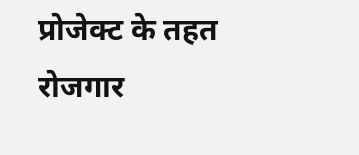प्रोजेक्ट के तहत रोजगार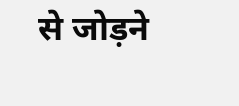से जोड़ने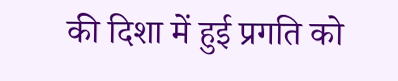की दिशा में हुई प्रगति को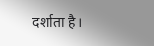दर्शाता है।